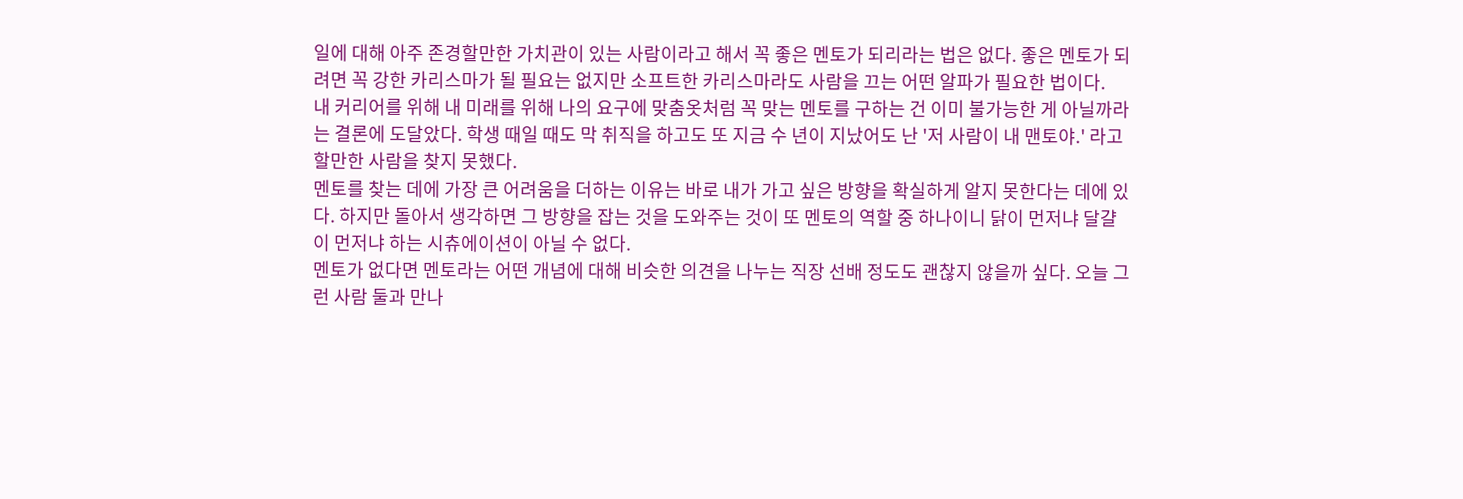일에 대해 아주 존경할만한 가치관이 있는 사람이라고 해서 꼭 좋은 멘토가 되리라는 법은 없다. 좋은 멘토가 되려면 꼭 강한 카리스마가 될 필요는 없지만 소프트한 카리스마라도 사람을 끄는 어떤 알파가 필요한 법이다.
내 커리어를 위해 내 미래를 위해 나의 요구에 맞춤옷처럼 꼭 맞는 멘토를 구하는 건 이미 불가능한 게 아닐까라는 결론에 도달았다. 학생 때일 때도 막 취직을 하고도 또 지금 수 년이 지났어도 난 '저 사람이 내 맨토야.' 라고 할만한 사람을 찾지 못했다.
멘토를 찾는 데에 가장 큰 어려움을 더하는 이유는 바로 내가 가고 싶은 방향을 확실하게 알지 못한다는 데에 있다. 하지만 돌아서 생각하면 그 방향을 잡는 것을 도와주는 것이 또 멘토의 역할 중 하나이니 닭이 먼저냐 달걀이 먼저냐 하는 시츄에이션이 아닐 수 없다.
멘토가 없다면 멘토라는 어떤 개념에 대해 비슷한 의견을 나누는 직장 선배 정도도 괜찮지 않을까 싶다. 오늘 그런 사람 둘과 만나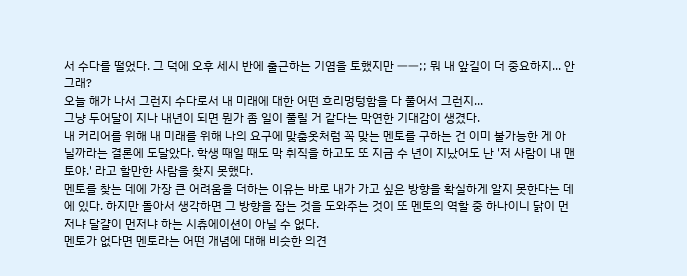서 수다를 떨었다. 그 덕에 오후 세시 반에 출근하는 기염을 토했지만 ㅡㅡ;; 뭐 내 앞길이 더 중요하지... 안그래?
오늘 해가 나서 그런지 수다로서 내 미래에 대한 어떤 흐리멍텅함을 다 풀어서 그런지...
그냥 두어달이 지나 내년이 되면 뭔가 좀 일이 풀릴 거 같다는 막연한 기대감이 생겼다.
내 커리어를 위해 내 미래를 위해 나의 요구에 맞춤옷처럼 꼭 맞는 멘토를 구하는 건 이미 불가능한 게 아닐까라는 결론에 도달았다. 학생 때일 때도 막 취직을 하고도 또 지금 수 년이 지났어도 난 '저 사람이 내 맨토야.' 라고 할만한 사람을 찾지 못했다.
멘토를 찾는 데에 가장 큰 어려움을 더하는 이유는 바로 내가 가고 싶은 방향을 확실하게 알지 못한다는 데에 있다. 하지만 돌아서 생각하면 그 방향을 잡는 것을 도와주는 것이 또 멘토의 역할 중 하나이니 닭이 먼저냐 달걀이 먼저냐 하는 시츄에이션이 아닐 수 없다.
멘토가 없다면 멘토라는 어떤 개념에 대해 비슷한 의견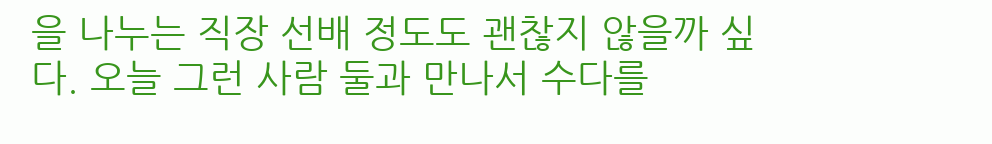을 나누는 직장 선배 정도도 괜찮지 않을까 싶다. 오늘 그런 사람 둘과 만나서 수다를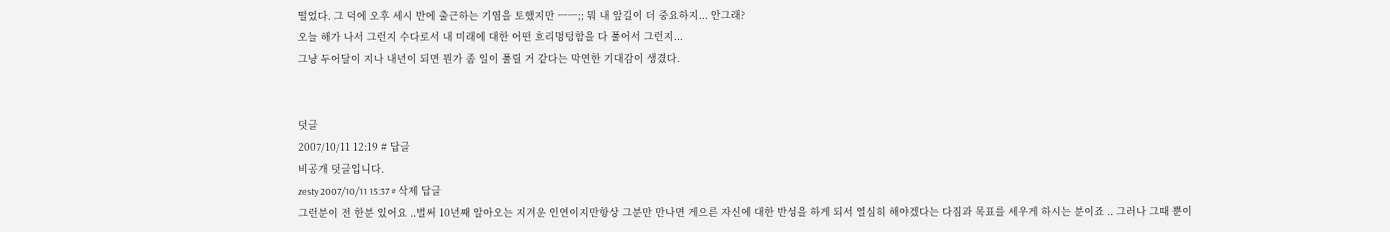떨었다. 그 덕에 오후 세시 반에 출근하는 기염을 토했지만 ㅡㅡ;; 뭐 내 앞길이 더 중요하지... 안그래?
오늘 해가 나서 그런지 수다로서 내 미래에 대한 어떤 흐리멍텅함을 다 풀어서 그런지...
그냥 두어달이 지나 내년이 되면 뭔가 좀 일이 풀릴 거 같다는 막연한 기대감이 생겼다.


덧글
2007/10/11 12:19 # 답글
비공개 덧글입니다.
zesty 2007/10/11 15:37 # 삭제 답글
그런분이 전 한분 있어요 ..벌써 10년째 알아오는 지겨운 인연이지만항상 그분만 만나면 게으른 자신에 대한 반성을 하게 되서 열심히 해야겠다는 다짐과 목표를 세우게 하시는 분이죠 .. 그러나 그때 뿐이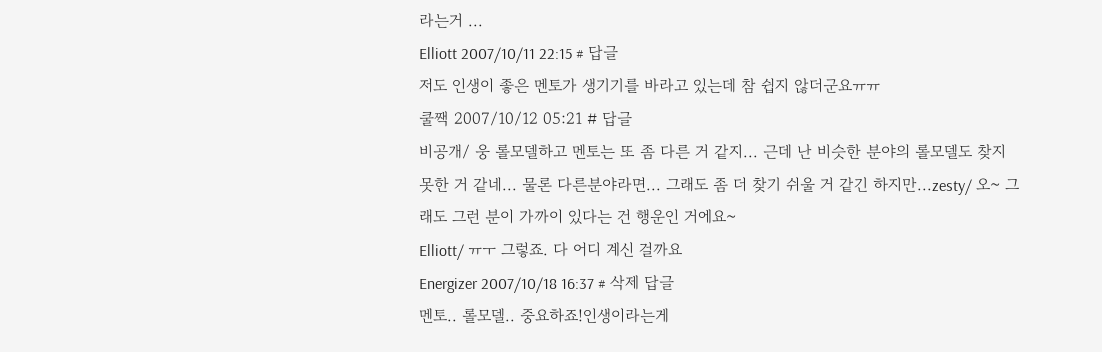라는거 ...
Elliott 2007/10/11 22:15 # 답글
저도 인생이 좋은 멘토가 생기기를 바라고 있는데 참 쉽지 않더군요ㅠㅠ
쿨짹 2007/10/12 05:21 # 답글
비공개/ 웅 롤모델하고 멘토는 또 좀 다른 거 같지... 근데 난 비슷한 분야의 롤모델도 찾지 못한 거 같네... 물론 다른분야라면... 그래도 좀 더 찾기 쉬울 거 같긴 하지만...zesty/ 오~ 그래도 그런 분이 가까이 있다는 건 행운인 거에요~
Elliott/ ㅠㅜ 그렇죠. 다 어디 계신 걸까요
Energizer 2007/10/18 16:37 # 삭제 답글
멘토.. 롤모델.. 중요하죠!인생이라는게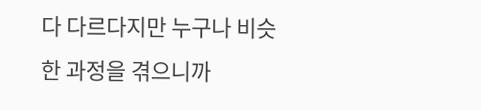다 다르다지만 누구나 비슷한 과정을 겪으니까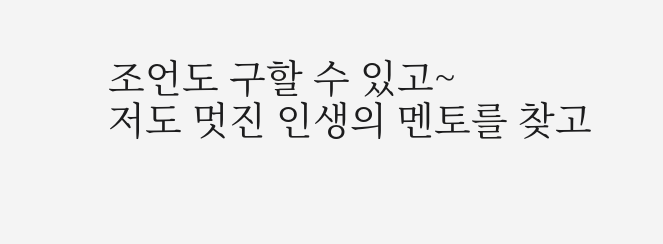조언도 구할 수 있고~
저도 멋진 인생의 멘토를 찾고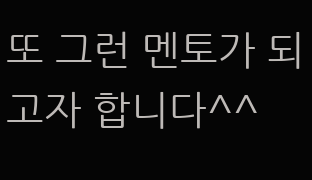또 그런 멘토가 되고자 합니다^^